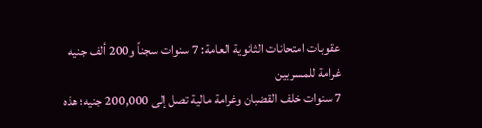عقوبات امتحانات الثانوية العامة: 7 سنوات سجناً و200 ألف جنيه غرامة للمسربين
7 سنوات خلف القضبان وغرامة مالية تصل إلى 200,000 جنيه؛ هذه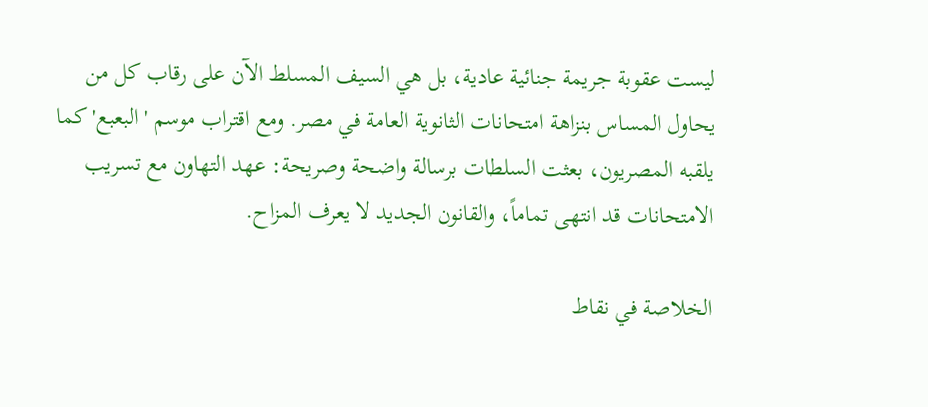ليست عقوبة جريمة جنائية عادية، بل هي السيف المسلط الآن على رقاب كل من يحاول المساس بنزاهة امتحانات الثانوية العامة في مصر. ومع اقتراب موسم 'البعبع' كما يلقبه المصريون، بعثت السلطات برسالة واضحة وصريحة: عهد التهاون مع تسريب الامتحانات قد انتهى تماماً، والقانون الجديد لا يعرف المزاح.

الخلاصة في نقاط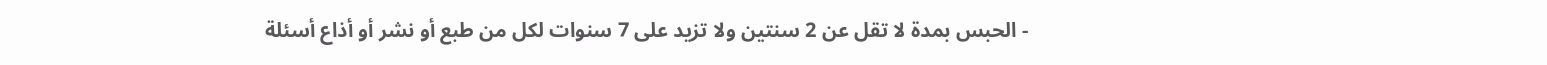- الحبس بمدة لا تقل عن 2 سنتين ولا تزيد على 7 سنوات لكل من طبع أو نشر أو أذاع أسئلة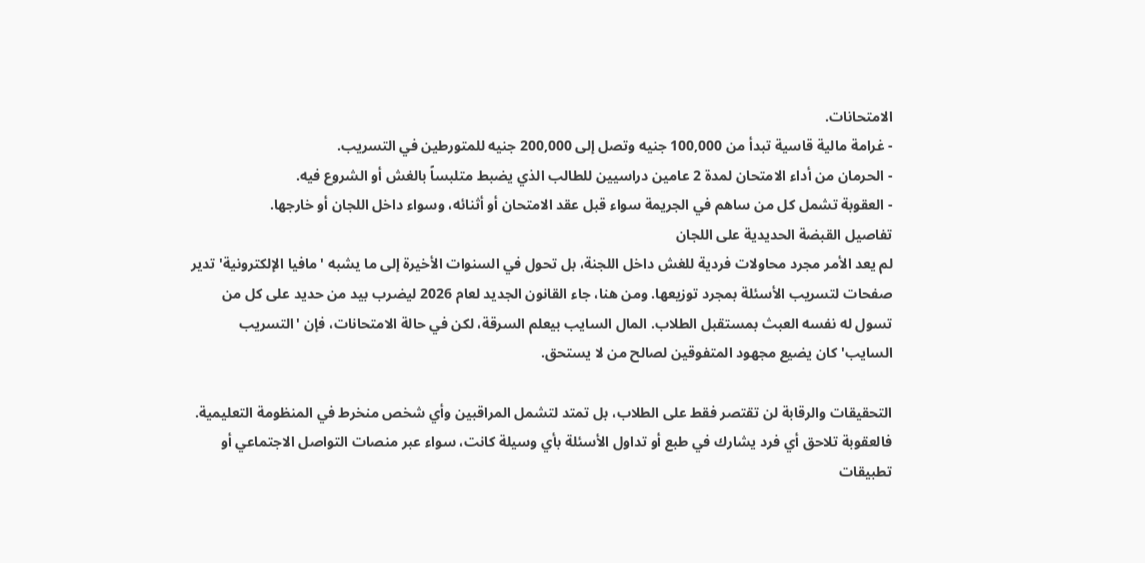الامتحانات.
- غرامة مالية قاسية تبدأ من 100,000 جنيه وتصل إلى 200,000 جنيه للمتورطين في التسريب.
- الحرمان من أداء الامتحان لمدة 2 عامين دراسيين للطالب الذي يضبط متلبساً بالغش أو الشروع فيه.
- العقوبة تشمل كل من ساهم في الجريمة سواء قبل عقد الامتحان أو أثنائه، وسواء داخل اللجان أو خارجها.
تفاصيل القبضة الحديدية على اللجان
لم يعد الأمر مجرد محاولات فردية للغش داخل اللجنة، بل تحول في السنوات الأخيرة إلى ما يشبه 'مافيا الإلكترونية' تدير صفحات لتسريب الأسئلة بمجرد توزيعها. ومن هنا، جاء القانون الجديد لعام 2026 ليضرب بيد من حديد على كل من تسول له نفسه العبث بمستقبل الطلاب. المال السايب بيعلم السرقة، لكن في حالة الامتحانات، فإن 'التسريب السايب' كان يضيع مجهود المتفوقين لصالح من لا يستحق.

التحقيقات والرقابة لن تقتصر فقط على الطلاب، بل تمتد لتشمل المراقبين وأي شخص منخرط في المنظومة التعليمية. فالعقوبة تلاحق أي فرد يشارك في طبع أو تداول الأسئلة بأي وسيلة كانت، سواء عبر منصات التواصل الاجتماعي أو تطبيقات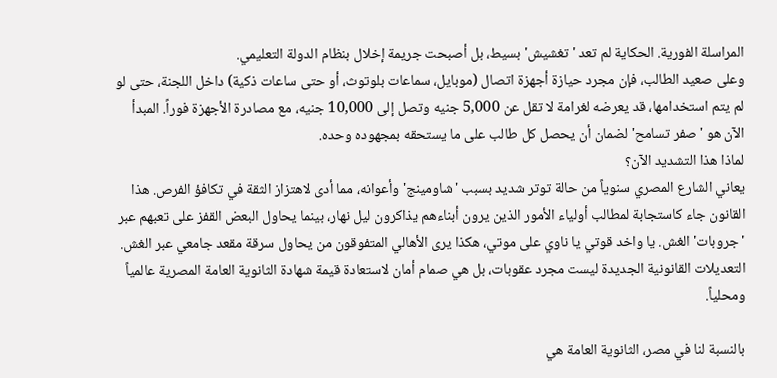المراسلة الفورية. الحكاية لم تعد 'تغشيش' بسيط، بل أصبحت جريمة إخلال بنظام الدولة التعليمي.
وعلى صعيد الطالب، فإن مجرد حيازة أجهزة اتصال (موبايل، سماعات بلوتوث، أو حتى ساعات ذكية) داخل اللجنة، حتى لو لم يتم استخدامها، قد يعرضه لغرامة لا تقل عن 5,000 جنيه وتصل إلى 10,000 جنيه، مع مصادرة الأجهزة فوراً. المبدأ الآن هو 'صفر تسامح' لضمان أن يحصل كل طالب على ما يستحقه بمجهوده وحده.
لماذا هذا التشديد الآن؟
يعاني الشارع المصري سنوياً من حالة توتر شديد بسبب 'شاومينج' وأعوانه، مما أدى لاهتزاز الثقة في تكافؤ الفرص. هذا القانون جاء كاستجابة لمطالب أولياء الأمور الذين يرون أبناءهم يذاكرون ليل نهار، بينما يحاول البعض القفز على تعبهم عبر 'جروبات' الغش. يا واخد قوتي يا ناوي على موتي، هكذا يرى الأهالي المتفوقون من يحاول سرقة مقعد جامعي عبر الغش.
التعديلات القانونية الجديدة ليست مجرد عقوبات، بل هي صمام أمان لاستعادة قيمة شهادة الثانوية العامة المصرية عالمياً ومحلياً.

بالنسبة لنا في مصر، الثانوية العامة هي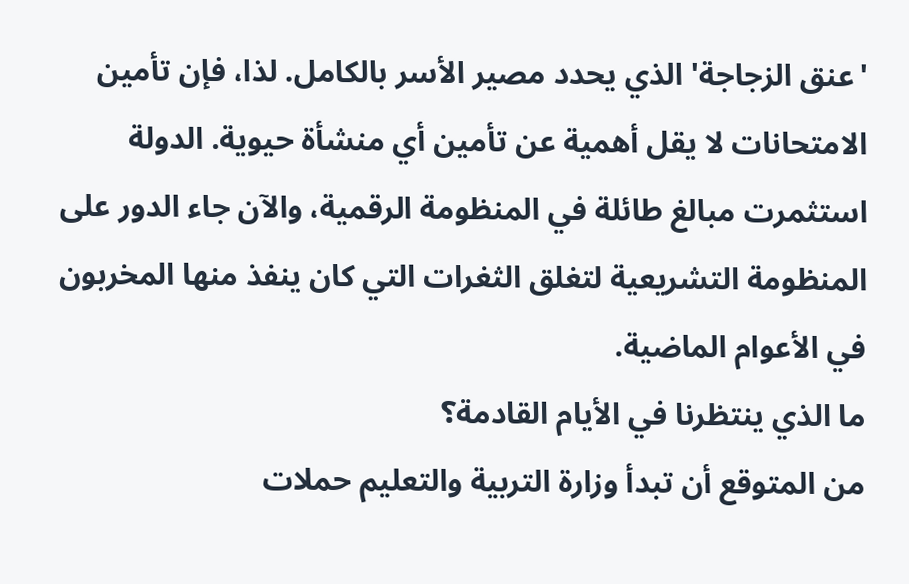'عنق الزجاجة' الذي يحدد مصير الأسر بالكامل. لذا، فإن تأمين الامتحانات لا يقل أهمية عن تأمين أي منشأة حيوية. الدولة استثمرت مبالغ طائلة في المنظومة الرقمية، والآن جاء الدور على المنظومة التشريعية لتغلق الثغرات التي كان ينفذ منها المخربون في الأعوام الماضية.
ما الذي ينتظرنا في الأيام القادمة؟
من المتوقع أن تبدأ وزارة التربية والتعليم حملات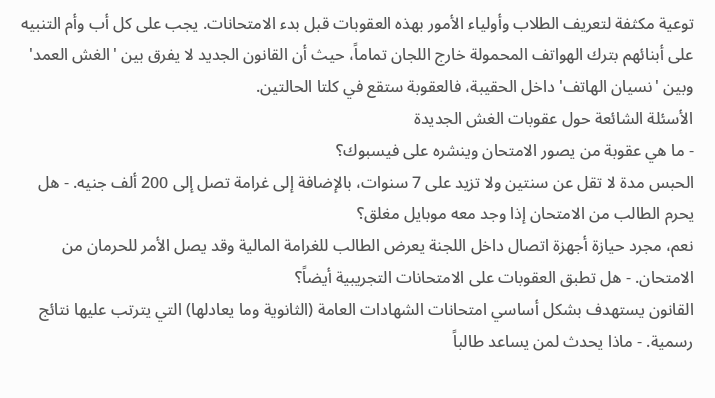توعية مكثفة لتعريف الطلاب وأولياء الأمور بهذه العقوبات قبل بدء الامتحانات. يجب على كل أب وأم التنبيه على أبنائهم بترك الهواتف المحمولة خارج اللجان تماماً، حيث أن القانون الجديد لا يفرق بين 'الغش العمد' وبين 'نسيان الهاتف' داخل الحقيبة، فالعقوبة ستقع في كلتا الحالتين.
الأسئلة الشائعة حول عقوبات الغش الجديدة
- ما هي عقوبة من يصور الامتحان وينشره على فيسبوك؟
الحبس مدة لا تقل عن سنتين ولا تزيد على 7 سنوات، بالإضافة إلى غرامة تصل إلى 200 ألف جنيه. - هل يحرم الطالب من الامتحان إذا وجد معه موبايل مغلق؟
نعم، مجرد حيازة أجهزة اتصال داخل اللجنة يعرض الطالب للغرامة المالية وقد يصل الأمر للحرمان من الامتحان. - هل تطبق العقوبات على الامتحانات التجريبية أيضاً؟
القانون يستهدف بشكل أساسي امتحانات الشهادات العامة (الثانوية وما يعادلها) التي يترتب عليها نتائج رسمية. - ماذا يحدث لمن يساعد طالباً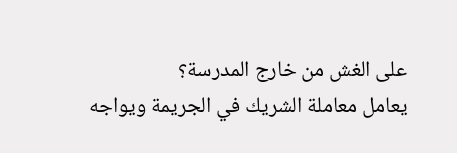على الغش من خارج المدرسة؟
يعامل معاملة الشريك في الجريمة ويواجه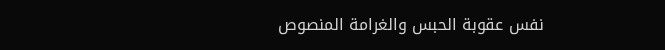نفس عقوبة الحبس والغرامة المنصوص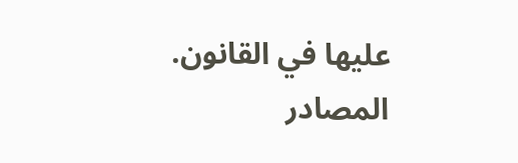عليها في القانون.
المصادر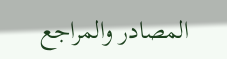المصادر والمراجع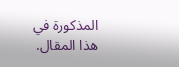المذكورة في هذا المقال.